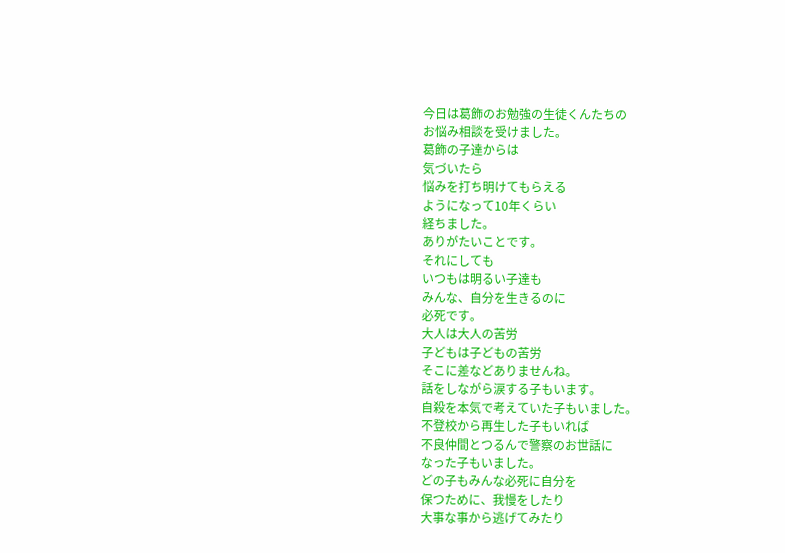今日は葛飾のお勉強の生徒くんたちの
お悩み相談を受けました。
葛飾の子達からは
気づいたら
悩みを打ち明けてもらえる
ようになって10年くらい
経ちました。
ありがたいことです。
それにしても
いつもは明るい子達も
みんな、自分を生きるのに
必死です。
大人は大人の苦労
子どもは子どもの苦労
そこに差などありませんね。
話をしながら涙する子もいます。
自殺を本気で考えていた子もいました。
不登校から再生した子もいれば
不良仲間とつるんで警察のお世話に
なった子もいました。
どの子もみんな必死に自分を
保つために、我慢をしたり
大事な事から逃げてみたり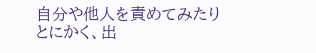自分や他人を責めてみたり
とにかく、出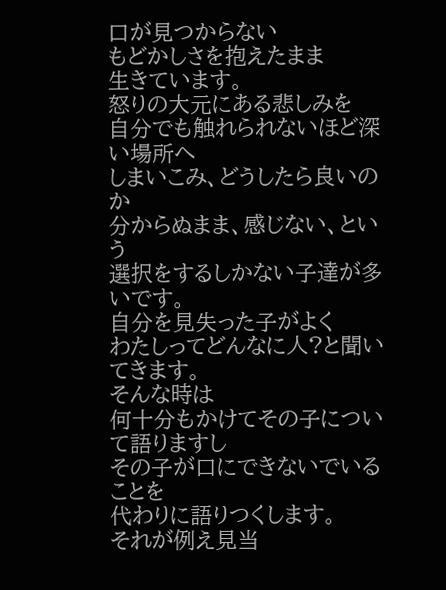口が見つからない
もどかしさを抱えたまま
生きています。
怒りの大元にある悲しみを
自分でも触れられないほど深い場所へ
しまいこみ、どうしたら良いのか
分からぬまま、感じない、という
選択をするしかない子達が多いです。
自分を見失った子がよく
わたしってどんなに人?と聞いてきます。
そんな時は
何十分もかけてその子について語りますし
その子が口にできないでいることを
代わりに語りつくします。
それが例え見当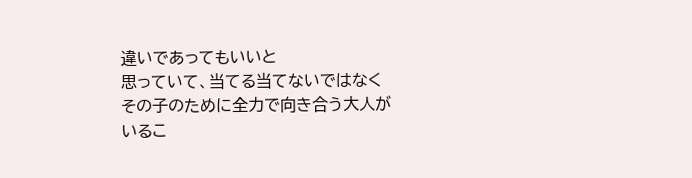違いであってもいいと
思っていて、当てる当てないではなく
その子のために全力で向き合う大人が
いるこ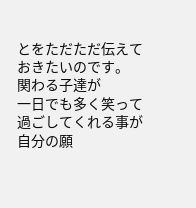とをただただ伝えておきたいのです。
関わる子達が
一日でも多く笑って
過ごしてくれる事が
自分の願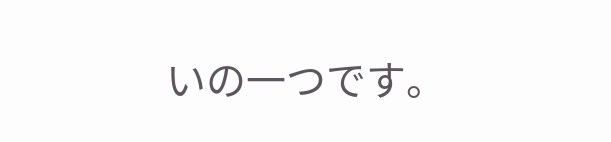いの一つです。